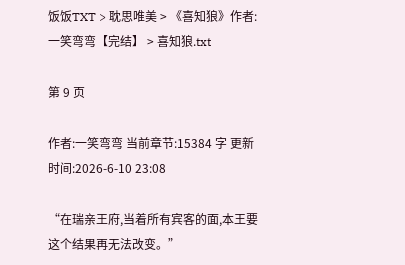饭饭TXT > 耽思唯美 > 《喜知狼》作者:一笑弯弯【完结】 > 喜知狼.txt

第 9 页

作者:一笑弯弯 当前章节:15384 字 更新时间:2026-6-10 23:08

“在瑞亲王府,当着所有宾客的面,本王要这个结果再无法改变。”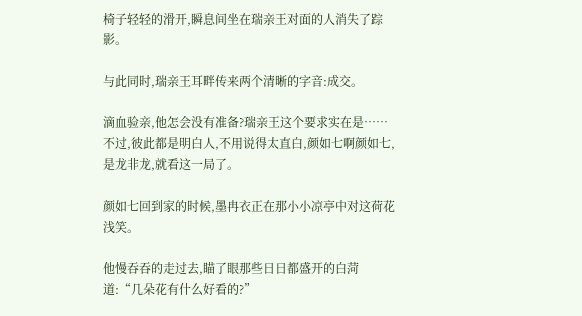椅子轻轻的滑开,瞬息间坐在瑞亲王对面的人消失了踪影。

与此同时,瑞亲王耳畔传来两个清晰的字音:成交。

滴血验亲,他怎会没有准备?瑞亲王这个要求实在是……不过,彼此都是明白人,不用说得太直白,颜如七啊颜如七,是龙非龙,就看这一局了。

颜如七回到家的时候,墨冉衣正在那小小凉亭中对这荷花浅笑。

他慢吞吞的走过去,瞄了眼那些日日都盛开的白菏道:“几朵花有什么好看的?”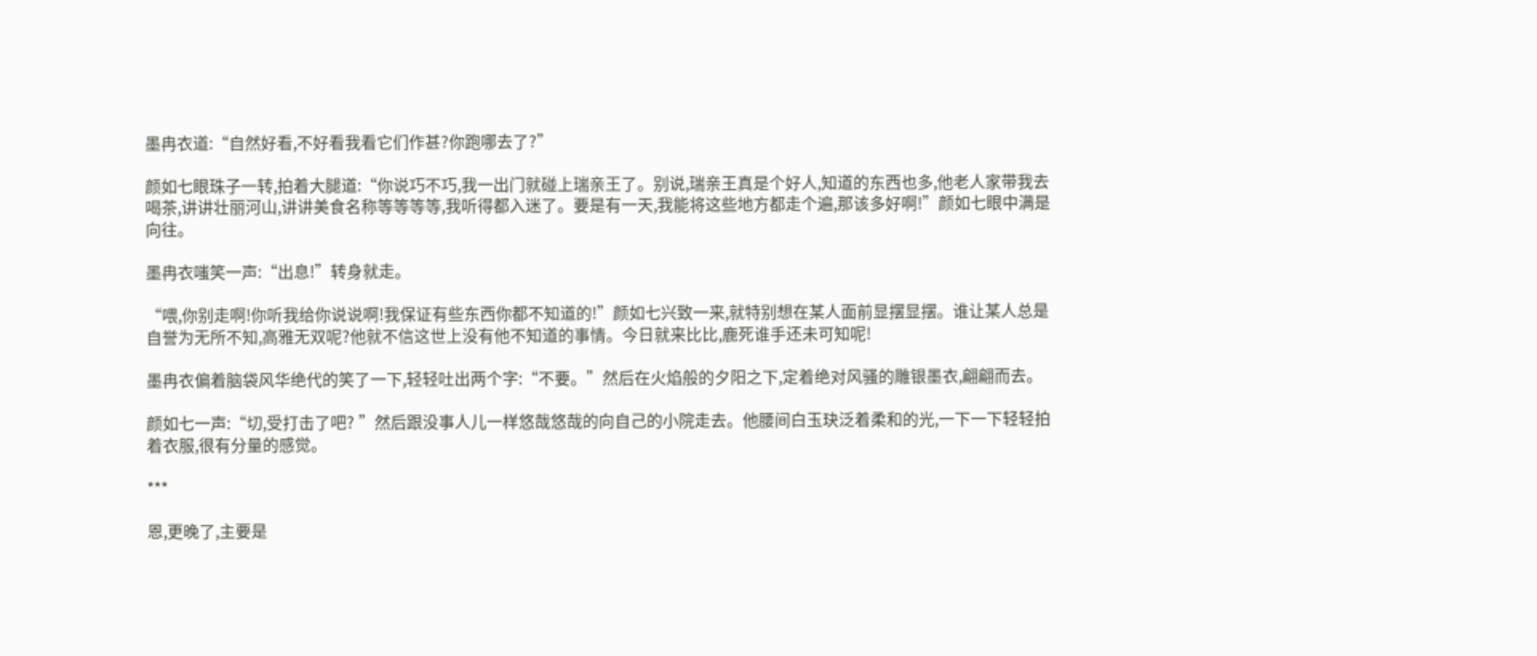墨冉衣道:“自然好看,不好看我看它们作甚?你跑哪去了?”

颜如七眼珠子一转,拍着大腿道:“你说巧不巧,我一出门就碰上瑞亲王了。别说,瑞亲王真是个好人,知道的东西也多,他老人家带我去喝茶,讲讲壮丽河山,讲讲美食名称等等等等,我听得都入迷了。要是有一天,我能将这些地方都走个遍,那该多好啊!”颜如七眼中满是向往。

墨冉衣嗤笑一声:“出息!”转身就走。

“喂,你别走啊!你听我给你说说啊!我保证有些东西你都不知道的!”颜如七兴致一来,就特别想在某人面前显摆显摆。谁让某人总是自誉为无所不知,高雅无双呢?他就不信这世上没有他不知道的事情。今日就来比比,鹿死谁手还未可知呢!

墨冉衣偏着脑袋风华绝代的笑了一下,轻轻吐出两个字:“不要。”然后在火焰般的夕阳之下,定着绝对风骚的雕银墨衣,翩翩而去。

颜如七一声:“切,受打击了吧? ”然后跟没事人儿一样悠哉悠哉的向自己的小院走去。他腰间白玉玦泛着柔和的光,一下一下轻轻拍着衣服,很有分量的感觉。

***

恩,更晚了,主要是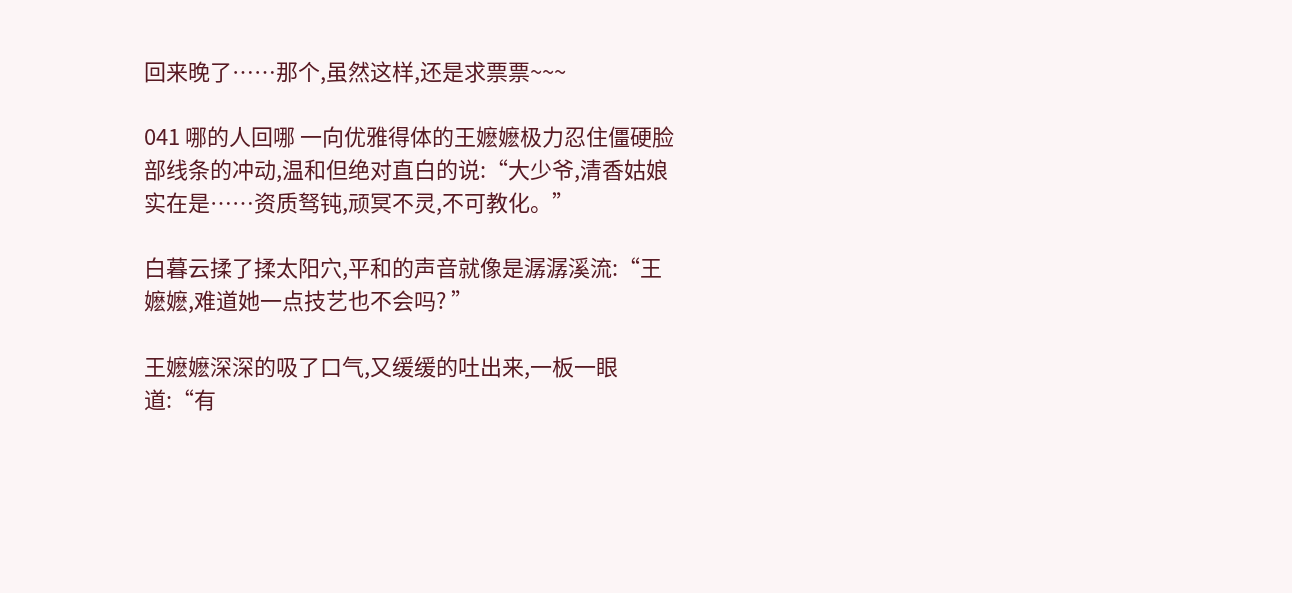回来晚了……那个,虽然这样,还是求票票~~~

041 哪的人回哪 一向优雅得体的王嬷嬷极力忍住僵硬脸部线条的冲动,温和但绝对直白的说:“大少爷,清香姑娘实在是……资质驽钝,顽冥不灵,不可教化。”

白暮云揉了揉太阳穴,平和的声音就像是潺潺溪流:“王嬷嬷,难道她一点技艺也不会吗? ”

王嬷嬷深深的吸了口气,又缓缓的吐出来,一板一眼道:“有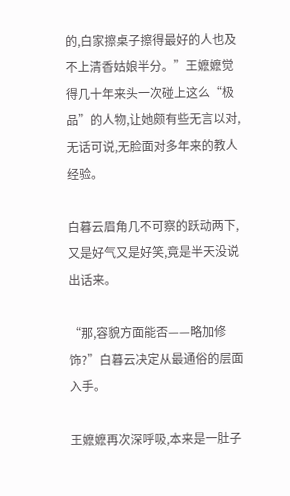的,白家擦桌子擦得最好的人也及不上清香姑娘半分。”王嬷嬷觉得几十年来头一次碰上这么“极品”的人物,让她颇有些无言以对,无话可说,无脸面对多年来的教人经验。

白暮云眉角几不可察的跃动两下,又是好气又是好笑,竟是半天没说出话来。

“那,容貌方面能否——略加修饰?”白暮云决定从最通俗的层面入手。

王嬷嬷再次深呼吸,本来是一肚子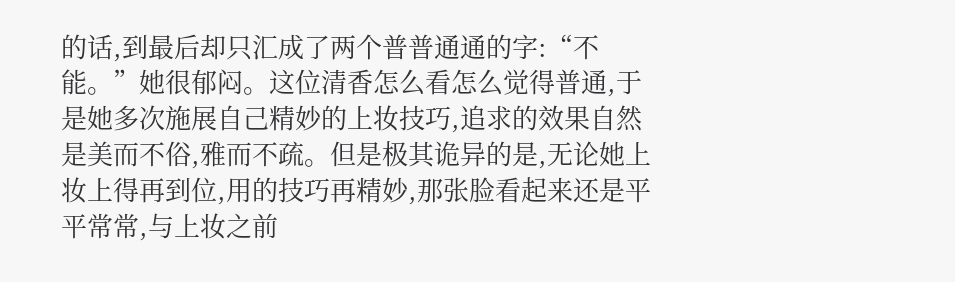的话,到最后却只汇成了两个普普通通的字:“不能。”她很郁闷。这位清香怎么看怎么觉得普通,于是她多次施展自己精妙的上妆技巧,追求的效果自然是美而不俗,雅而不疏。但是极其诡异的是,无论她上妆上得再到位,用的技巧再精妙,那张脸看起来还是平平常常,与上妆之前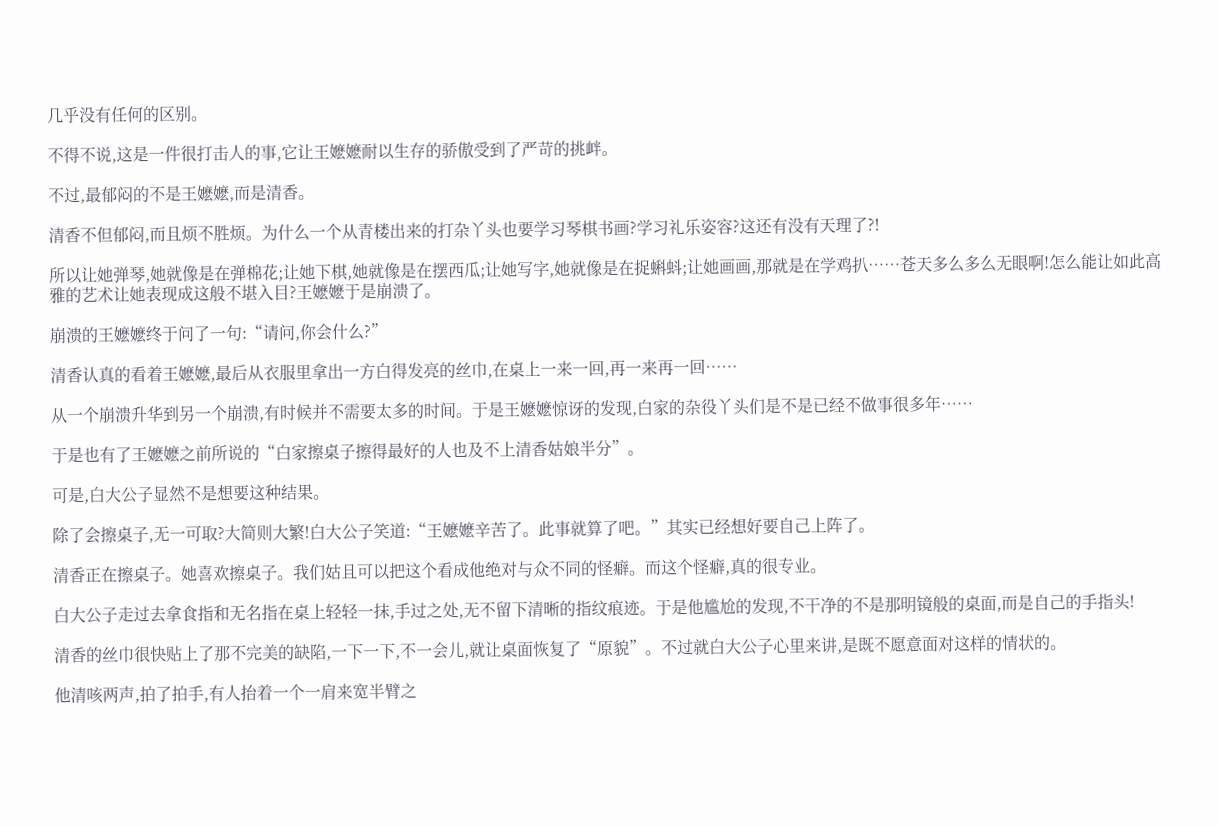几乎没有任何的区别。

不得不说,这是一件很打击人的事,它让王嬷嬷耐以生存的骄傲受到了严苛的挑衅。

不过,最郁闷的不是王嬷嬷,而是清香。

清香不但郁闷,而且烦不胜烦。为什么一个从青楼出来的打杂丫头也要学习琴棋书画?学习礼乐姿容?这还有没有天理了?!

所以让她弹琴,她就像是在弹棉花;让她下棋,她就像是在摆西瓜;让她写字,她就像是在捉蝌蚪;让她画画,那就是在学鸡扒……苍天多么多么无眼啊!怎么能让如此高雅的艺术让她表现成这般不堪入目?王嬷嬷于是崩溃了。

崩溃的王嬷嬷终于问了一句:“请问,你会什么?”

清香认真的看着王嬷嬷,最后从衣服里拿出一方白得发亮的丝巾,在桌上一来一回,再一来再一回……

从一个崩溃升华到另一个崩溃,有时候并不需要太多的时间。于是王嬷嬷惊讶的发现,白家的杂役丫头们是不是已经不做事很多年……

于是也有了王嬷嬷之前所说的“白家擦桌子擦得最好的人也及不上清香姑娘半分”。

可是,白大公子显然不是想要这种结果。

除了会擦桌子,无一可取?大简则大繁!白大公子笑道:“王嬷嬷辛苦了。此事就算了吧。”其实已经想好要自己上阵了。

清香正在擦桌子。她喜欢擦桌子。我们姑且可以把这个看成他绝对与众不同的怪癖。而这个怪癖,真的很专业。

白大公子走过去拿食指和无名指在桌上轻轻一抹,手过之处,无不留下清晰的指纹痕迹。于是他尴尬的发现,不干净的不是那明镜般的桌面,而是自己的手指头!

清香的丝巾很快贴上了那不完美的缺陷,一下一下,不一会儿,就让桌面恢复了“原貌”。不过就白大公子心里来讲,是既不愿意面对这样的情状的。

他清咳两声,拍了拍手,有人抬着一个一肩来宽半臂之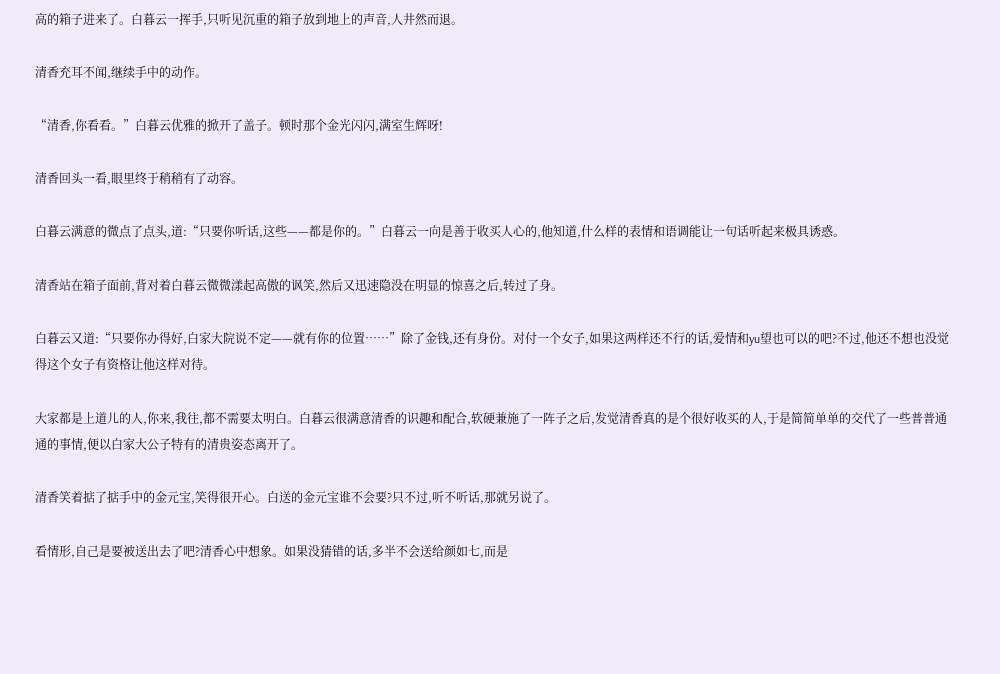高的箱子进来了。白暮云一挥手,只听见沉重的箱子放到地上的声音,人井然而退。

清香充耳不闻,继续手中的动作。

“清香,你看看。”白暮云优雅的掀开了盖子。顿时那个金光闪闪,满室生辉呀!

清香回头一看,眼里终于稍稍有了动容。

白暮云满意的微点了点头,道:“只要你听话,这些——都是你的。”白暮云一向是善于收买人心的,他知道,什么样的表情和语调能让一句话听起来极具诱惑。

清香站在箱子面前,背对着白暮云微微漾起高傲的讽笑,然后又迅速隐没在明显的惊喜之后,转过了身。

白暮云又道:“只要你办得好,白家大院说不定——就有你的位置……”除了金钱,还有身份。对付一个女子,如果这两样还不行的话,爱情和yu望也可以的吧?不过,他还不想也没觉得这个女子有资格让他这样对待。

大家都是上道儿的人,你来,我往,都不需要太明白。白暮云很满意清香的识趣和配合,软硬兼施了一阵子之后,发觉清香真的是个很好收买的人,于是简简单单的交代了一些普普通通的事情,便以白家大公子特有的清贵姿态离开了。

清香笑着掂了掂手中的金元宝,笑得很开心。白送的金元宝谁不会要?只不过,听不听话,那就另说了。

看情形,自己是要被送出去了吧?清香心中想象。如果没猜错的话,多半不会送给颜如七,而是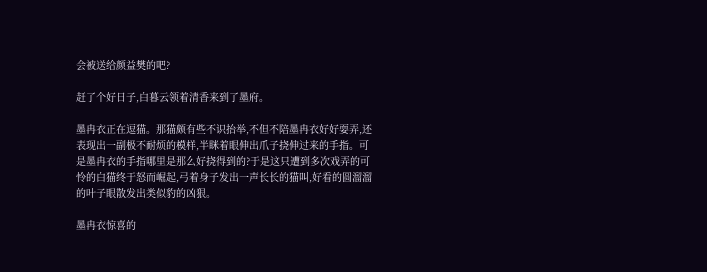会被送给颜益樊的吧?

赶了个好日子,白暮云领着清香来到了墨府。

墨冉衣正在逗猫。那猫颇有些不识抬举,不但不陪墨冉衣好好耍弄,还表现出一副极不耐烦的模样,半眯着眼伸出爪子挠伸过来的手指。可是墨冉衣的手指哪里是那么好挠得到的?于是这只遭到多次戏弄的可怜的白猫终于怒而崛起,弓着身子发出一声长长的猫叫,好看的圆溜溜的叶子眼散发出类似豹的凶狠。

墨冉衣惊喜的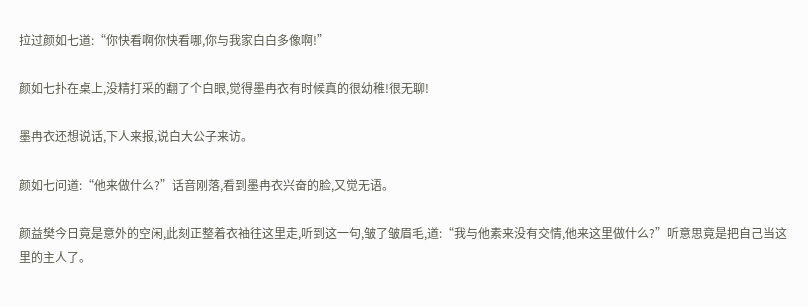拉过颜如七道:“你快看啊你快看哪,你与我家白白多像啊!”

颜如七扑在桌上,没精打采的翻了个白眼,觉得墨冉衣有时候真的很幼稚!很无聊!

墨冉衣还想说话,下人来报,说白大公子来访。

颜如七问道:“他来做什么?”话音刚落,看到墨冉衣兴奋的脸,又觉无语。

颜益樊今日竟是意外的空闲,此刻正整着衣袖往这里走,听到这一句,皱了皱眉毛,道:“我与他素来没有交情,他来这里做什么?”听意思竟是把自己当这里的主人了。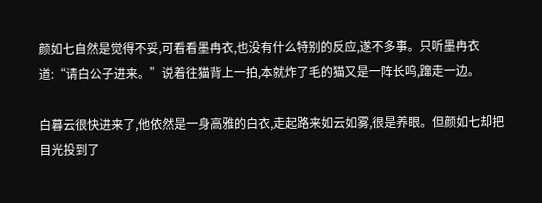颜如七自然是觉得不妥,可看看墨冉衣,也没有什么特别的反应,遂不多事。只听墨冉衣道:“请白公子进来。”说着往猫背上一拍,本就炸了毛的猫又是一阵长呜,蹿走一边。

白暮云很快进来了,他依然是一身高雅的白衣,走起路来如云如雾,很是养眼。但颜如七却把目光投到了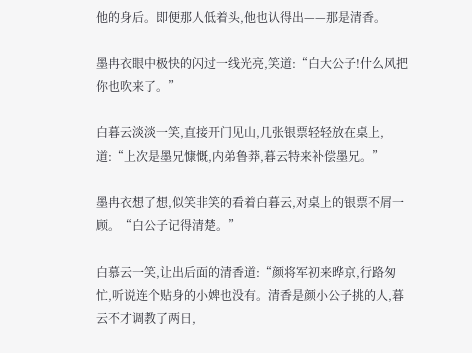他的身后。即便那人低着头,他也认得出——那是清香。

墨冉衣眼中极快的闪过一线光亮,笑道:“白大公子!什么风把你也吹来了。”

白暮云淡淡一笑,直接开门见山,几张银票轻轻放在桌上,道:“上次是墨兄慷慨,内弟鲁莽,暮云特来补偿墨兄。”

墨冉衣想了想,似笑非笑的看着白暮云,对桌上的银票不屑一顾。“白公子记得清楚。”

白慕云一笑,让出后面的清香道:“颜将军初来晔京,行路匆忙,听说连个贴身的小婢也没有。清香是颜小公子挑的人,暮云不才调教了两日,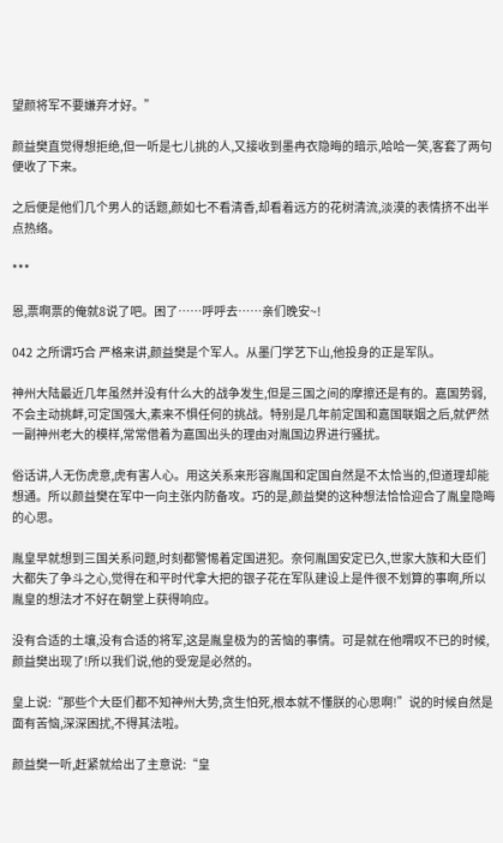望颜将军不要嫌弃才好。”

颜益樊直觉得想拒绝,但一听是七儿挑的人,又接收到墨冉衣隐晦的暗示,哈哈一笑,客套了两句便收了下来。

之后便是他们几个男人的话题,颜如七不看清香,却看着远方的花树清流,淡漠的表情挤不出半点热络。

***

恩,票啊票的俺就8说了吧。困了……呼呼去……亲们晚安~!

042 之所谓巧合 严格来讲,颜益樊是个军人。从墨门学艺下山,他投身的正是军队。

神州大陆最近几年虽然并没有什么大的战争发生,但是三国之间的摩擦还是有的。嘉国势弱,不会主动挑衅,可定国强大,素来不惧任何的挑战。特别是几年前定国和嘉国联姻之后,就俨然一副神州老大的模样,常常借着为嘉国出头的理由对胤国边界进行骚扰。

俗话讲,人无伤虎意,虎有害人心。用这关系来形容胤国和定国自然是不太恰当的,但道理却能想通。所以颜益樊在军中一向主张内防备攻。巧的是,颜益樊的这种想法恰恰迎合了胤皇隐晦的心思。

胤皇早就想到三国关系问题,时刻都警惕着定国进犯。奈何胤国安定已久,世家大族和大臣们大都失了争斗之心,觉得在和平时代拿大把的银子花在军队建设上是件很不划算的事啊,所以胤皇的想法才不好在朝堂上获得响应。

没有合适的土壤,没有合适的将军,这是胤皇极为的苦恼的事情。可是就在他喟叹不已的时候,颜益樊出现了!所以我们说,他的受宠是必然的。

皇上说:“那些个大臣们都不知神州大势,贪生怕死,根本就不懂朕的心思啊!”说的时候自然是面有苦恼,深深困扰,不得其法啦。

颜益樊一听,赶紧就给出了主意说:“皇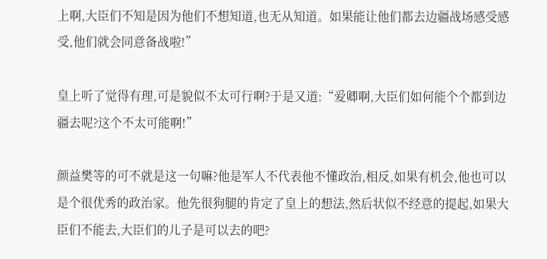上啊,大臣们不知是因为他们不想知道,也无从知道。如果能让他们都去边疆战场感受感受,他们就会同意备战啦!”

皇上听了觉得有理,可是貌似不太可行啊?于是又道:“爱卿啊,大臣们如何能个个都到边疆去呢?这个不太可能啊!”

颜益樊等的可不就是这一句嘛?他是军人不代表他不懂政治,相反,如果有机会,他也可以是个很优秀的政治家。他先很狗腿的肯定了皇上的想法,然后状似不经意的提起,如果大臣们不能去,大臣们的儿子是可以去的吧?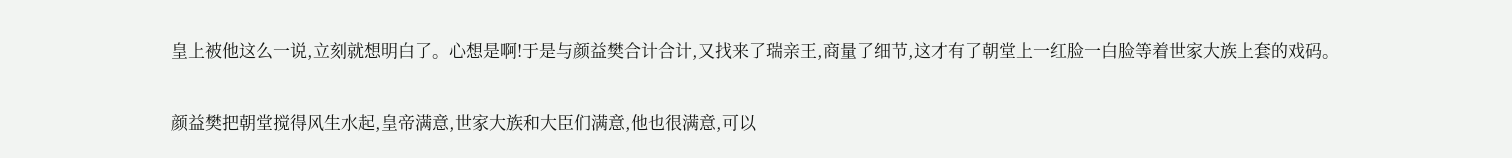皇上被他这么一说,立刻就想明白了。心想是啊!于是与颜益樊合计合计,又找来了瑞亲王,商量了细节,这才有了朝堂上一红脸一白脸等着世家大族上套的戏码。

颜益樊把朝堂搅得风生水起,皇帝满意,世家大族和大臣们满意,他也很满意,可以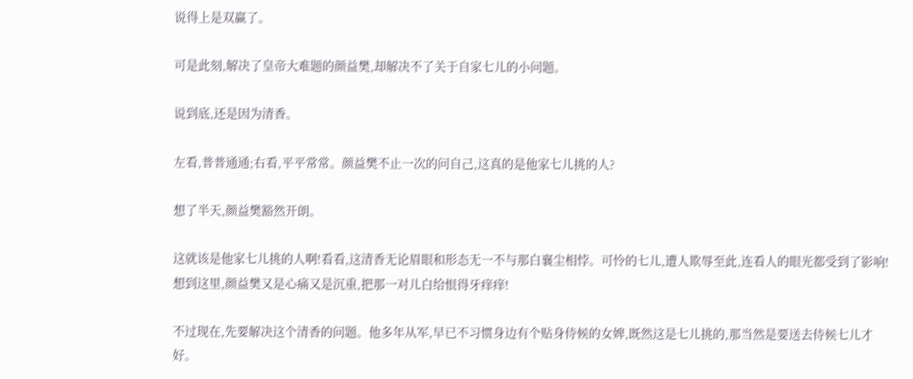说得上是双赢了。

可是此刻,解决了皇帝大难题的颜益樊,却解决不了关于自家七儿的小问题。

说到底,还是因为清香。

左看,普普通通;右看,平平常常。颜益樊不止一次的问自己,这真的是他家七儿挑的人?

想了半天,颜益樊豁然开朗。

这就该是他家七儿挑的人啊!看看,这清香无论眉眼和形态无一不与那白襄尘相悖。可怜的七儿,遭人欺辱至此,连看人的眼光都受到了影响!想到这里,颜益樊又是心痛又是沉重,把那一对儿白给恨得牙痒痒!

不过现在,先要解决这个清香的问题。他多年从军,早已不习惯身边有个贴身侍候的女婢,既然这是七儿挑的,那当然是要送去侍候七儿才好。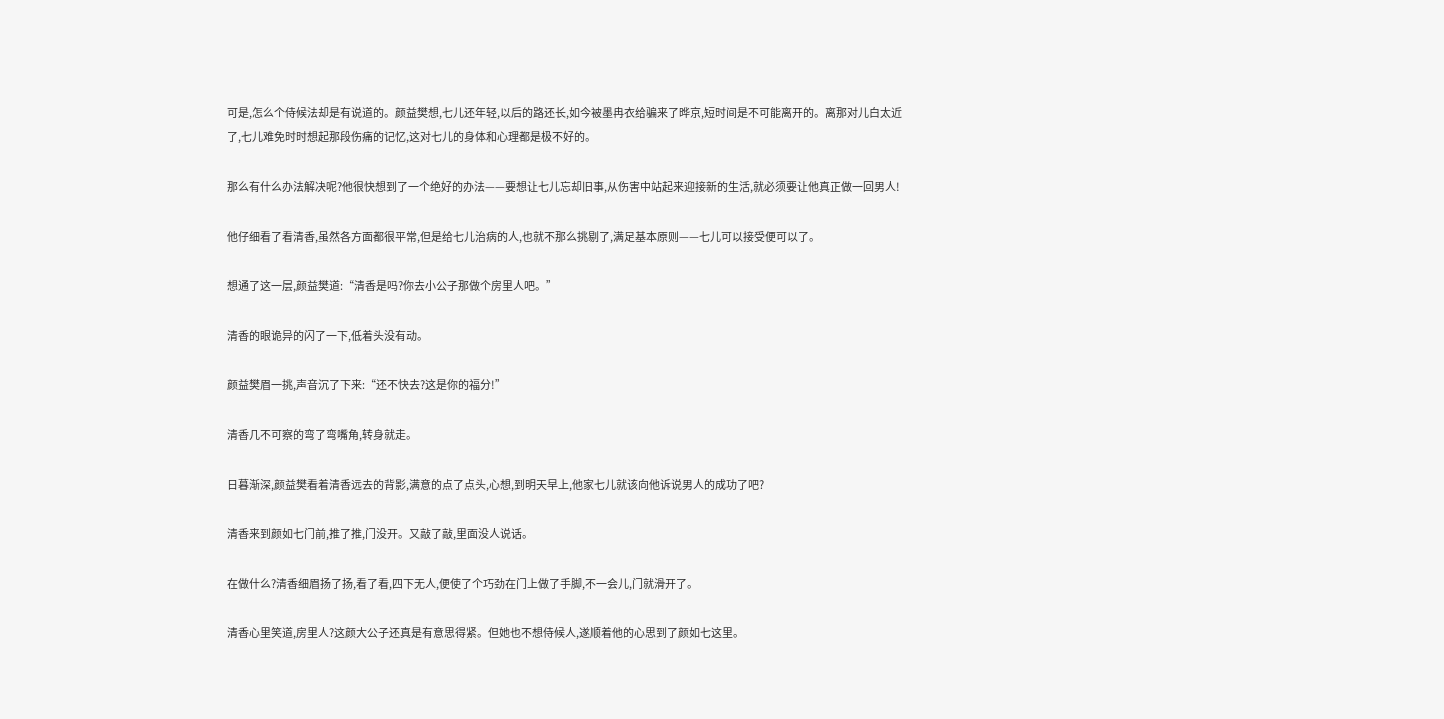可是,怎么个侍候法却是有说道的。颜益樊想,七儿还年轻,以后的路还长,如今被墨冉衣给骗来了晔京,短时间是不可能离开的。离那对儿白太近了,七儿难免时时想起那段伤痛的记忆,这对七儿的身体和心理都是极不好的。

那么有什么办法解决呢?他很快想到了一个绝好的办法——要想让七儿忘却旧事,从伤害中站起来迎接新的生活,就必须要让他真正做一回男人!

他仔细看了看清香,虽然各方面都很平常,但是给七儿治病的人,也就不那么挑剔了,满足基本原则——七儿可以接受便可以了。

想通了这一层,颜益樊道:“清香是吗?你去小公子那做个房里人吧。”

清香的眼诡异的闪了一下,低着头没有动。

颜益樊眉一挑,声音沉了下来:“还不快去?这是你的福分!”

清香几不可察的弯了弯嘴角,转身就走。

日暮渐深,颜益樊看着清香远去的背影,满意的点了点头,心想,到明天早上,他家七儿就该向他诉说男人的成功了吧?

清香来到颜如七门前,推了推,门没开。又敲了敲,里面没人说话。

在做什么?清香细眉扬了扬,看了看,四下无人,便使了个巧劲在门上做了手脚,不一会儿,门就滑开了。

清香心里笑道,房里人?这颜大公子还真是有意思得紧。但她也不想侍候人,遂顺着他的心思到了颜如七这里。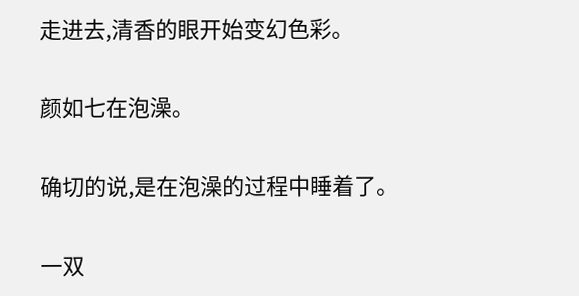走进去,清香的眼开始变幻色彩。

颜如七在泡澡。

确切的说,是在泡澡的过程中睡着了。

一双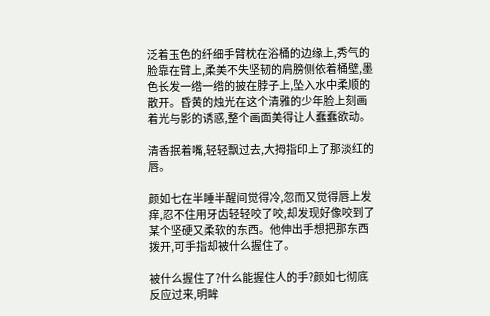泛着玉色的纤细手臂枕在浴桶的边缘上,秀气的脸靠在臂上,柔美不失坚韧的肩膀侧依着桶壁,墨色长发一绺一绺的披在脖子上,坠入水中柔顺的散开。昏黄的烛光在这个清雅的少年脸上刻画着光与影的诱惑,整个画面美得让人蠢蠢欲动。

清香抿着嘴,轻轻飘过去,大拇指印上了那淡红的唇。

颜如七在半睡半醒间觉得冷,忽而又觉得唇上发痒,忍不住用牙齿轻轻咬了咬,却发现好像咬到了某个坚硬又柔软的东西。他伸出手想把那东西拨开,可手指却被什么握住了。

被什么握住了?什么能握住人的手?颜如七彻底反应过来,明眸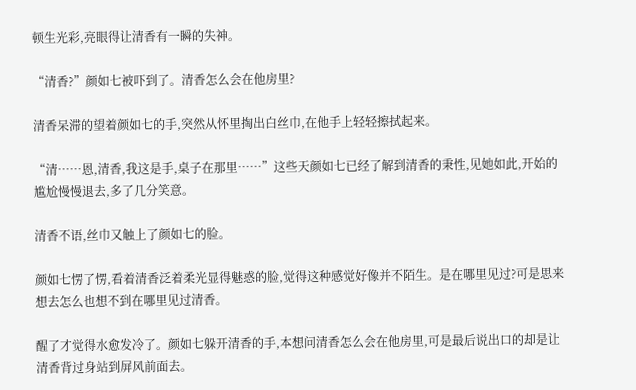顿生光彩,亮眼得让清香有一瞬的失神。

“清香?”颜如七被吓到了。清香怎么会在他房里?

清香呆滞的望着颜如七的手,突然从怀里掏出白丝巾,在他手上轻轻擦拭起来。

“清……恩,清香,我这是手,桌子在那里……”这些天颜如七已经了解到清香的秉性,见她如此,开始的尴尬慢慢退去,多了几分笑意。

清香不语,丝巾又触上了颜如七的脸。

颜如七愣了愣,看着清香泛着柔光显得魅惑的脸,觉得这种感觉好像并不陌生。是在哪里见过?可是思来想去怎么也想不到在哪里见过清香。

醒了才觉得水愈发冷了。颜如七躲开清香的手,本想问清香怎么会在他房里,可是最后说出口的却是让清香背过身站到屏风前面去。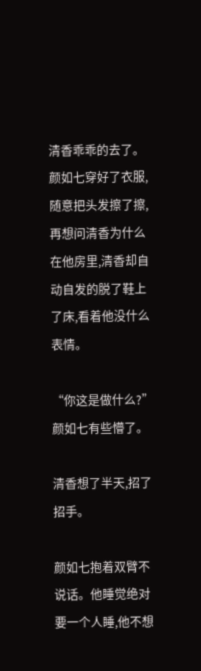清香乖乖的去了。颜如七穿好了衣服,随意把头发擦了擦,再想问清香为什么在他房里,清香却自动自发的脱了鞋上了床,看着他没什么表情。

“你这是做什么?”颜如七有些懵了。

清香想了半天,招了招手。

颜如七抱着双臂不说话。他睡觉绝对要一个人睡,他不想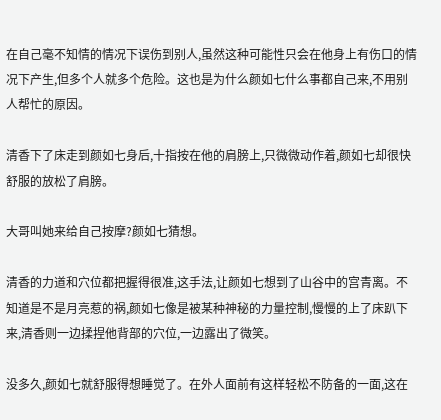在自己毫不知情的情况下误伤到别人,虽然这种可能性只会在他身上有伤口的情况下产生,但多个人就多个危险。这也是为什么颜如七什么事都自己来,不用别人帮忙的原因。

清香下了床走到颜如七身后,十指按在他的肩膀上,只微微动作着,颜如七却很快舒服的放松了肩膀。

大哥叫她来给自己按摩?颜如七猜想。

清香的力道和穴位都把握得很准,这手法,让颜如七想到了山谷中的宫青离。不知道是不是月亮惹的祸,颜如七像是被某种神秘的力量控制,慢慢的上了床趴下来,清香则一边揉捏他背部的穴位,一边露出了微笑。

没多久,颜如七就舒服得想睡觉了。在外人面前有这样轻松不防备的一面,这在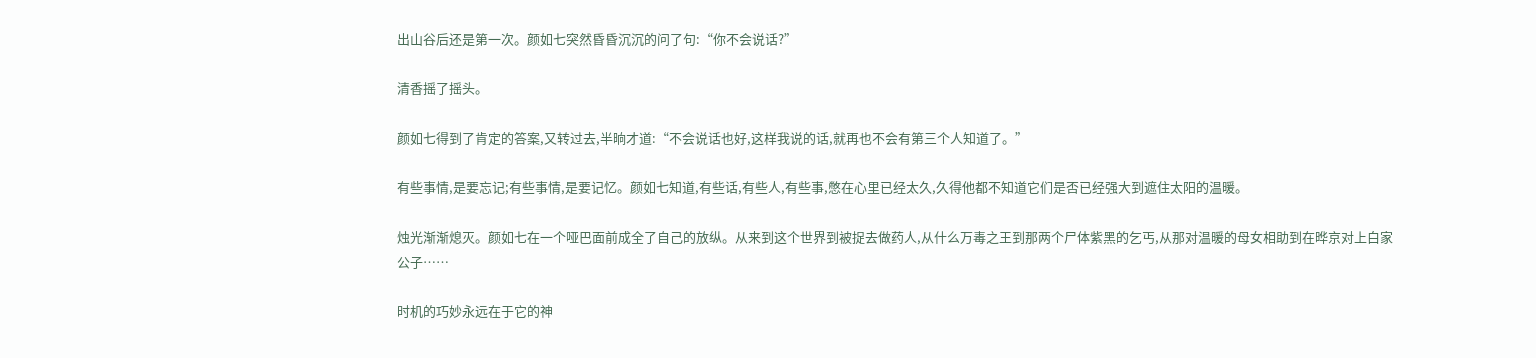出山谷后还是第一次。颜如七突然昏昏沉沉的问了句:“你不会说话?”

清香摇了摇头。

颜如七得到了肯定的答案,又转过去,半晌才道:“不会说话也好,这样我说的话,就再也不会有第三个人知道了。”

有些事情,是要忘记;有些事情,是要记忆。颜如七知道,有些话,有些人,有些事,憋在心里已经太久,久得他都不知道它们是否已经强大到遮住太阳的温暖。

烛光渐渐熄灭。颜如七在一个哑巴面前成全了自己的放纵。从来到这个世界到被捉去做药人,从什么万毒之王到那两个尸体紫黑的乞丐,从那对温暖的母女相助到在晔京对上白家公子……

时机的巧妙永远在于它的神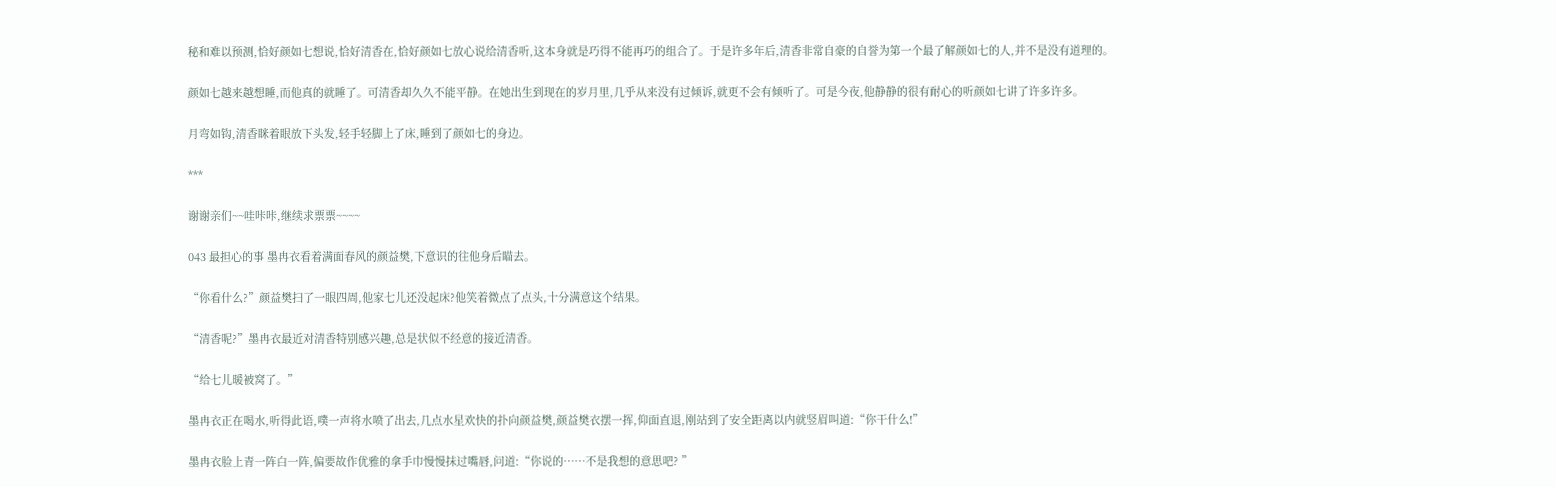秘和难以预测,恰好颜如七想说,恰好清香在,恰好颜如七放心说给清香听,这本身就是巧得不能再巧的组合了。于是许多年后,清香非常自豪的自誉为第一个最了解颜如七的人,并不是没有道理的。

颜如七越来越想睡,而他真的就睡了。可清香却久久不能平静。在她出生到现在的岁月里,几乎从来没有过倾诉,就更不会有倾听了。可是今夜,他静静的很有耐心的听颜如七讲了许多许多。

月弯如钩,清香眯着眼放下头发,轻手轻脚上了床,睡到了颜如七的身边。

***

谢谢亲们~~哇咔咔,继续求票票~~~~

043 最担心的事 墨冉衣看着满面春风的颜益樊,下意识的往他身后瞄去。

“你看什么?”颜益樊扫了一眼四周,他家七儿还没起床?他笑着微点了点头,十分满意这个结果。

“清香呢?”墨冉衣最近对清香特别感兴趣,总是状似不经意的接近清香。

“给七儿暖被窝了。”

墨冉衣正在喝水,听得此语,噗一声将水喷了出去,几点水星欢快的扑向颜益樊,颜益樊衣摆一挥,仰面直退,刚站到了安全距离以内就竖眉叫道:“你干什么!”

墨冉衣脸上青一阵白一阵,偏要故作优雅的拿手巾慢慢抹过嘴唇,问道:“你说的……不是我想的意思吧? ”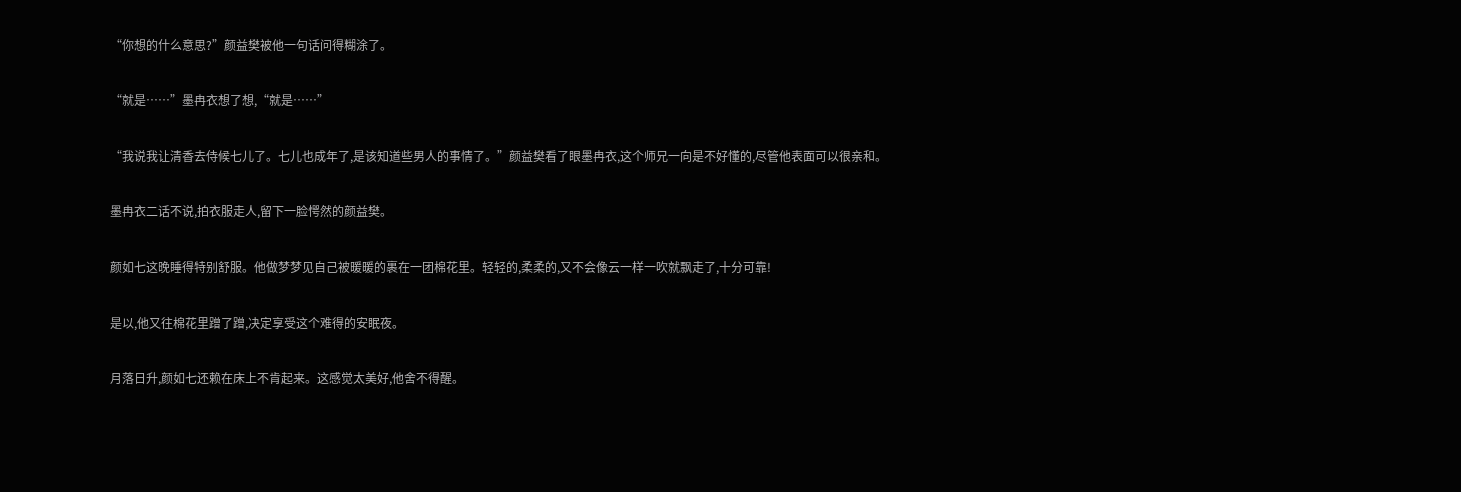“你想的什么意思?”颜益樊被他一句话问得糊涂了。

“就是……”墨冉衣想了想,“就是……”

“我说我让清香去侍候七儿了。七儿也成年了,是该知道些男人的事情了。”颜益樊看了眼墨冉衣,这个师兄一向是不好懂的,尽管他表面可以很亲和。

墨冉衣二话不说,拍衣服走人,留下一脸愕然的颜益樊。

颜如七这晚睡得特别舒服。他做梦梦见自己被暖暖的裹在一团棉花里。轻轻的,柔柔的,又不会像云一样一吹就飘走了,十分可靠!

是以,他又往棉花里蹭了蹭,决定享受这个难得的安眠夜。

月落日升,颜如七还赖在床上不肯起来。这感觉太美好,他舍不得醒。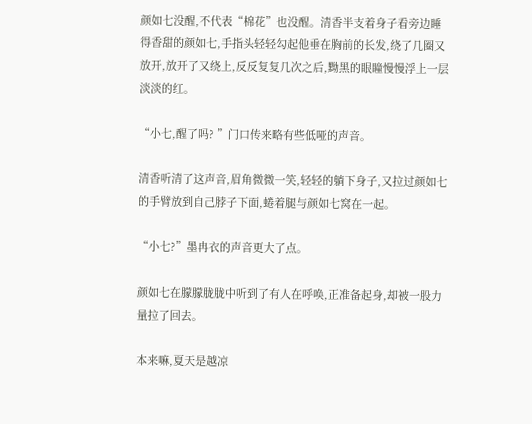颜如七没醒,不代表“棉花”也没醒。清香半支着身子看旁边睡得香甜的颜如七,手指头轻轻勾起他垂在胸前的长发,绕了几圈又放开,放开了又绕上,反反复复几次之后,黝黑的眼瞳慢慢浮上一层淡淡的红。

“小七,醒了吗? ”门口传来略有些低哑的声音。

清香听清了这声音,眉角微微一笑,轻轻的躺下身子,又拉过颜如七的手臂放到自己脖子下面,蜷着腿与颜如七窝在一起。

“小七?”墨冉衣的声音更大了点。

颜如七在朦朦胧胧中听到了有人在呼唤,正准备起身,却被一股力量拉了回去。

本来嘛,夏天是越凉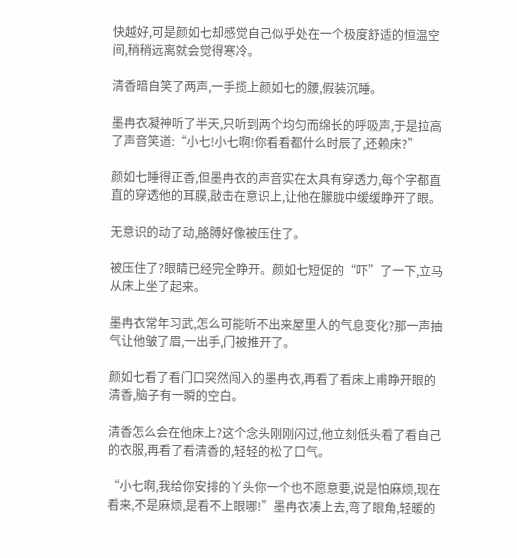快越好,可是颜如七却感觉自己似乎处在一个极度舒适的恒温空间,稍稍远离就会觉得寒冷。

清香暗自笑了两声,一手揽上颜如七的腰,假装沉睡。

墨冉衣凝神听了半天,只听到两个均匀而绵长的呼吸声,于是拉高了声音笑道:“小七!小七啊!你看看都什么时辰了,还赖床?”

颜如七睡得正香,但墨冉衣的声音实在太具有穿透力,每个字都直直的穿透他的耳膜,敲击在意识上,让他在朦胧中缓缓睁开了眼。

无意识的动了动,胳膊好像被压住了。

被压住了?眼睛已经完全睁开。颜如七短促的“吓”了一下,立马从床上坐了起来。

墨冉衣常年习武,怎么可能听不出来屋里人的气息变化?那一声抽气让他皱了眉,一出手,门被推开了。

颜如七看了看门口突然闯入的墨冉衣,再看了看床上甫睁开眼的清香,脑子有一瞬的空白。

清香怎么会在他床上?这个念头刚刚闪过,他立刻低头看了看自己的衣服,再看了看清香的,轻轻的松了口气。

“小七啊,我给你安排的丫头你一个也不愿意要,说是怕麻烦,现在看来,不是麻烦,是看不上眼哪!”墨冉衣凑上去,弯了眼角,轻暖的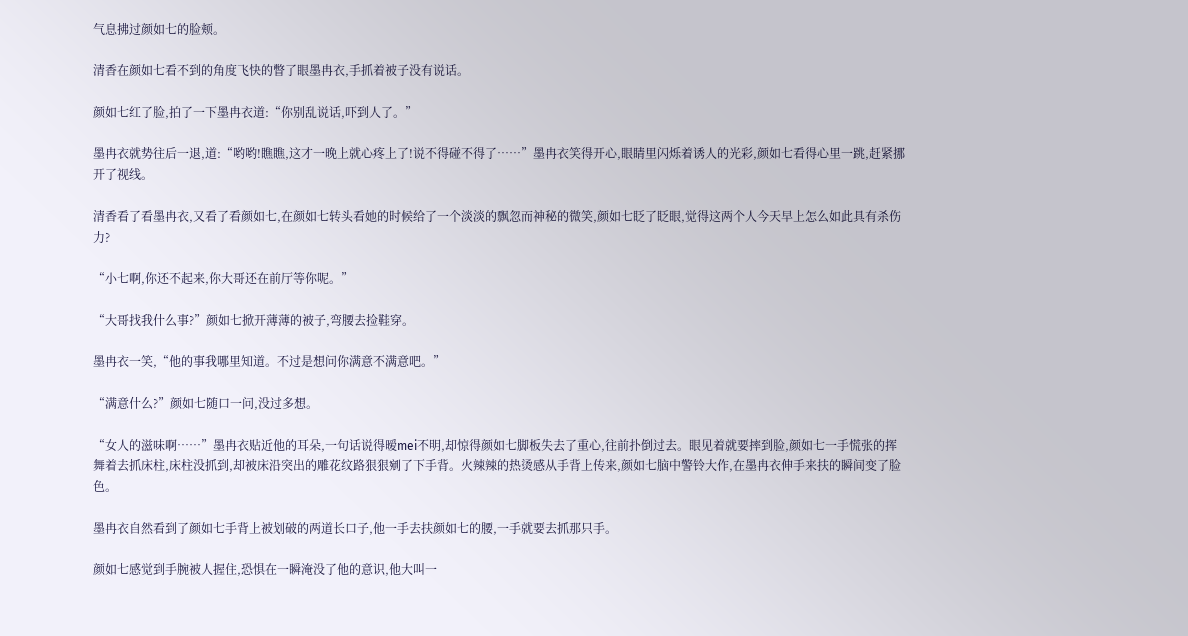气息拂过颜如七的脸颊。

清香在颜如七看不到的角度飞快的瞥了眼墨冉衣,手抓着被子没有说话。

颜如七红了脸,拍了一下墨冉衣道:“你别乱说话,吓到人了。”

墨冉衣就势往后一退,道:“哟哟!瞧瞧,这才一晚上就心疼上了!说不得碰不得了……”墨冉衣笑得开心,眼睛里闪烁着诱人的光彩,颜如七看得心里一跳,赶紧挪开了视线。

清香看了看墨冉衣,又看了看颜如七,在颜如七转头看她的时候给了一个淡淡的飘忽而神秘的微笑,颜如七眨了眨眼,觉得这两个人今天早上怎么如此具有杀伤力?

“小七啊,你还不起来,你大哥还在前厅等你呢。”

“大哥找我什么事?”颜如七掀开薄薄的被子,弯腰去捡鞋穿。

墨冉衣一笑,“他的事我哪里知道。不过是想问你满意不满意吧。”

“满意什么?”颜如七随口一问,没过多想。

“女人的滋味啊……”墨冉衣贴近他的耳朵,一句话说得暧mei不明,却惊得颜如七脚板失去了重心,往前扑倒过去。眼见着就要摔到脸,颜如七一手慌张的挥舞着去抓床柱,床柱没抓到,却被床沿突出的雕花纹路狠狠剜了下手背。火辣辣的热烫感从手背上传来,颜如七脑中警铃大作,在墨冉衣伸手来扶的瞬间变了脸色。

墨冉衣自然看到了颜如七手背上被划破的两道长口子,他一手去扶颜如七的腰,一手就要去抓那只手。

颜如七感觉到手腕被人握住,恐惧在一瞬淹没了他的意识,他大叫一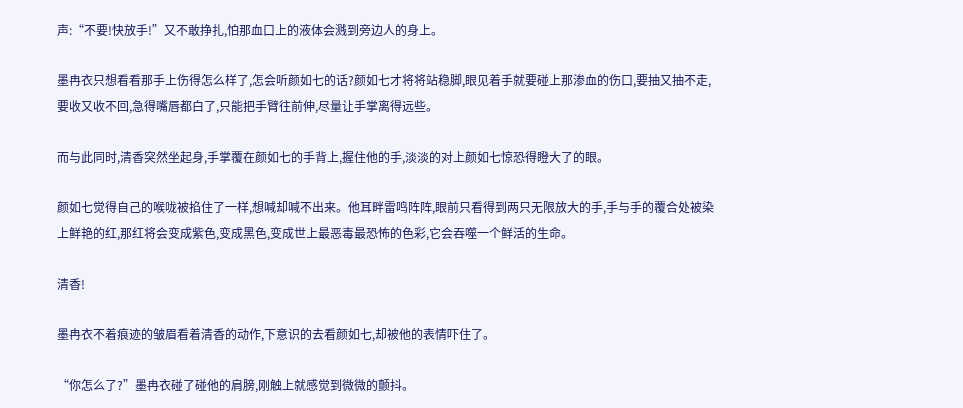声:“不要!快放手!”又不敢挣扎,怕那血口上的液体会溅到旁边人的身上。

墨冉衣只想看看那手上伤得怎么样了,怎会听颜如七的话?颜如七才将将站稳脚,眼见着手就要碰上那渗血的伤口,要抽又抽不走,要收又收不回,急得嘴唇都白了,只能把手臂往前伸,尽量让手掌离得远些。

而与此同时,清香突然坐起身,手掌覆在颜如七的手背上,握住他的手,淡淡的对上颜如七惊恐得瞪大了的眼。

颜如七觉得自己的喉咙被掐住了一样,想喊却喊不出来。他耳畔雷鸣阵阵,眼前只看得到两只无限放大的手,手与手的覆合处被染上鲜艳的红,那红将会变成紫色,变成黑色,变成世上最恶毒最恐怖的色彩,它会吞噬一个鲜活的生命。

清香!

墨冉衣不着痕迹的皱眉看着清香的动作,下意识的去看颜如七,却被他的表情吓住了。

“你怎么了?”墨冉衣碰了碰他的肩膀,刚触上就感觉到微微的颤抖。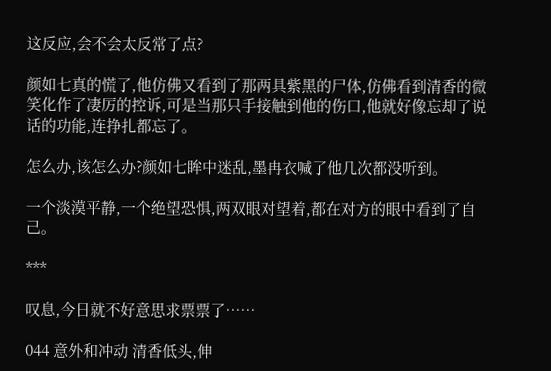这反应,会不会太反常了点?

颜如七真的慌了,他仿佛又看到了那两具紫黑的尸体,仿佛看到清香的微笑化作了凄厉的控诉,可是当那只手接触到他的伤口,他就好像忘却了说话的功能,连挣扎都忘了。

怎么办,该怎么办?颜如七眸中迷乱,墨冉衣喊了他几次都没听到。

一个淡漠平静,一个绝望恐惧,两双眼对望着,都在对方的眼中看到了自己。

***

叹息,今日就不好意思求票票了……

044 意外和冲动 清香低头,伸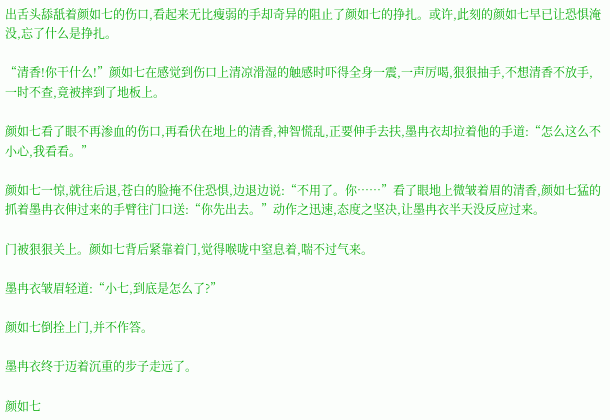出舌头舔舐着颜如七的伤口,看起来无比瘦弱的手却奇异的阻止了颜如七的挣扎。或许,此刻的颜如七早已让恐惧淹没,忘了什么是挣扎。

“清香!你干什么!”颜如七在感觉到伤口上清凉滑湿的触感时吓得全身一震,一声厉喝,狠狠抽手,不想清香不放手,一时不查,竟被摔到了地板上。

颜如七看了眼不再渗血的伤口,再看伏在地上的清香,神智慌乱,正要伸手去扶,墨冉衣却拉着他的手道:“怎么这么不小心,我看看。”

颜如七一惊,就往后退,苍白的脸掩不住恐惧,边退边说:“不用了。你……”看了眼地上微皱着眉的清香,颜如七猛的抓着墨冉衣伸过来的手臂往门口送:“你先出去。”动作之迅速,态度之坚决,让墨冉衣半天没反应过来。

门被狠狠关上。颜如七背后紧靠着门,觉得喉咙中窒息着,喘不过气来。

墨冉衣皱眉轻道:“小七,到底是怎么了?”

颜如七倒拴上门,并不作答。

墨冉衣终于迈着沉重的步子走远了。

颜如七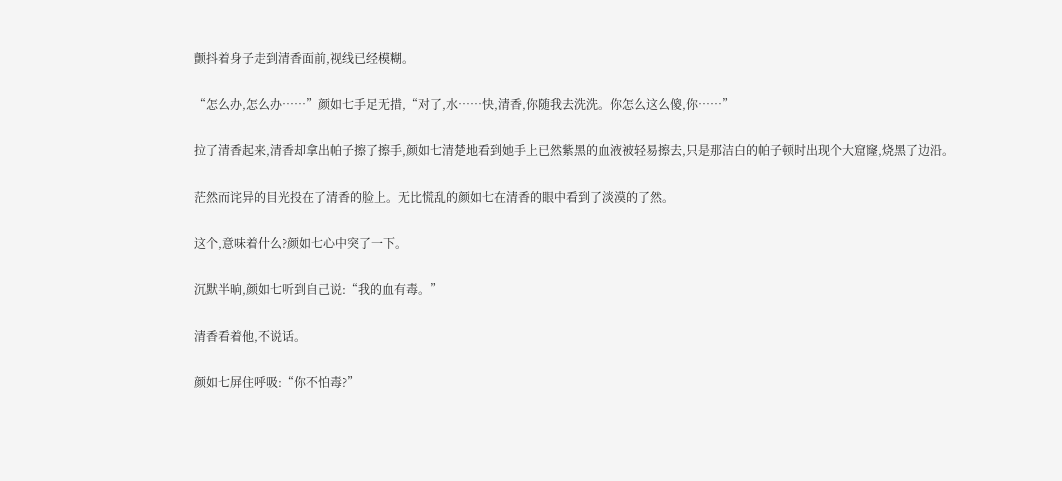颤抖着身子走到清香面前,视线已经模糊。

“怎么办,怎么办……”颜如七手足无措,“对了,水……快,清香,你随我去洗洗。你怎么这么傻,你……”

拉了清香起来,清香却拿出帕子擦了擦手,颜如七清楚地看到她手上已然紫黑的血液被轻易擦去,只是那洁白的帕子顿时出现个大窟窿,烧黑了边沿。

茫然而诧异的目光投在了清香的脸上。无比慌乱的颜如七在清香的眼中看到了淡漠的了然。

这个,意味着什么?颜如七心中突了一下。

沉默半晌,颜如七听到自己说:“我的血有毒。”

清香看着他,不说话。

颜如七屏住呼吸:“你不怕毒?”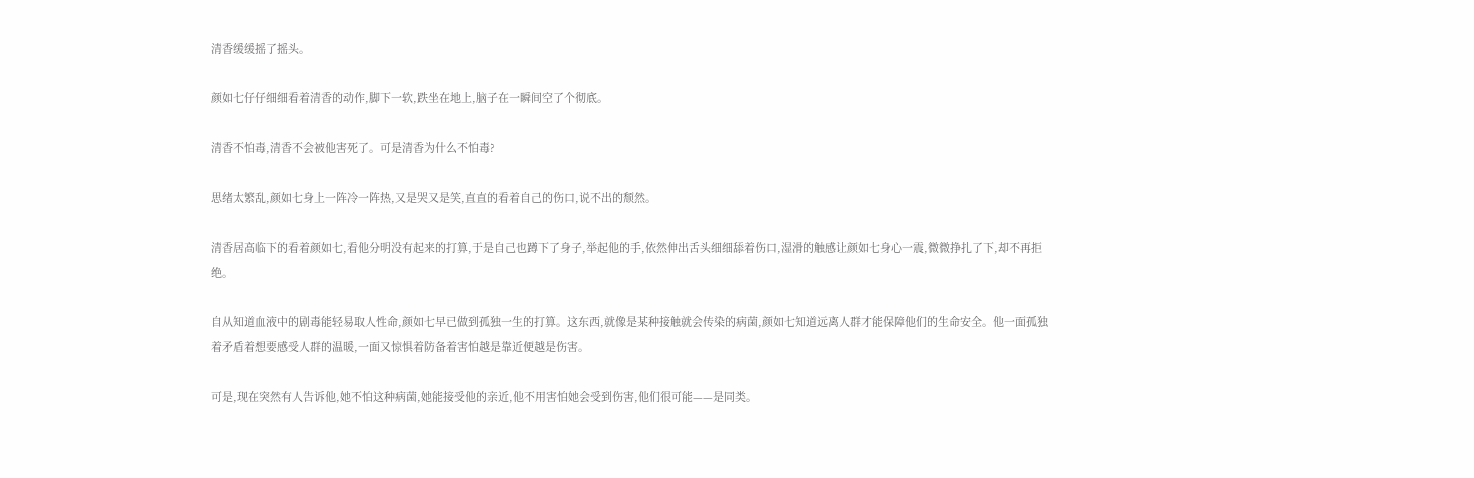清香缓缓摇了摇头。

颜如七仔仔细细看着清香的动作,脚下一软,跌坐在地上,脑子在一瞬间空了个彻底。

清香不怕毒,清香不会被他害死了。可是清香为什么不怕毒?

思绪太繁乱,颜如七身上一阵冷一阵热,又是哭又是笑,直直的看着自己的伤口,说不出的颓然。

清香居高临下的看着颜如七,看他分明没有起来的打算,于是自己也蹲下了身子,举起他的手,依然伸出舌头细细舔着伤口,湿滑的触感让颜如七身心一震,微微挣扎了下,却不再拒绝。

自从知道血液中的剧毒能轻易取人性命,颜如七早已做到孤独一生的打算。这东西,就像是某种接触就会传染的病菌,颜如七知道远离人群才能保障他们的生命安全。他一面孤独着矛盾着想要感受人群的温暖,一面又惊惧着防备着害怕越是靠近便越是伤害。

可是,现在突然有人告诉他,她不怕这种病菌,她能接受他的亲近,他不用害怕她会受到伤害,他们很可能——是同类。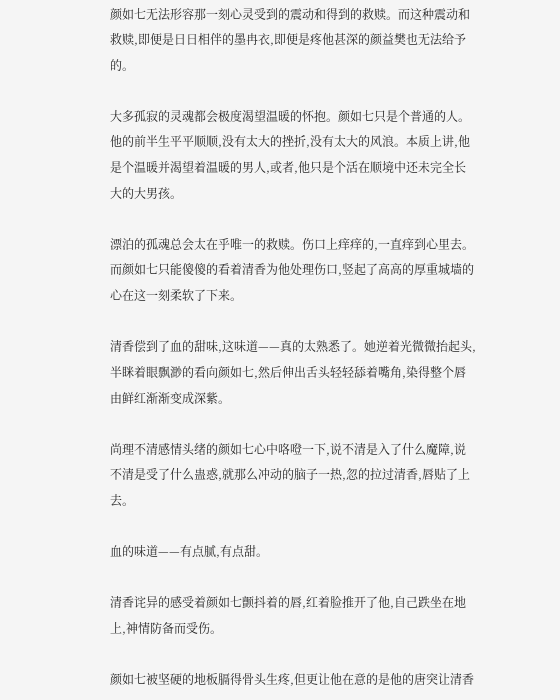颜如七无法形容那一刻心灵受到的震动和得到的救赎。而这种震动和救赎,即便是日日相伴的墨冉衣,即便是疼他甚深的颜益樊也无法给予的。

大多孤寂的灵魂都会极度渴望温暖的怀抱。颜如七只是个普通的人。他的前半生平平顺顺,没有太大的挫折,没有太大的风浪。本质上讲,他是个温暖并渴望着温暖的男人,或者,他只是个活在顺境中还未完全长大的大男孩。

漂泊的孤魂总会太在乎唯一的救赎。伤口上痒痒的,一直痒到心里去。而颜如七只能傻傻的看着清香为他处理伤口,竖起了高高的厚重城墙的心在这一刻柔软了下来。

清香偿到了血的甜味,这味道——真的太熟悉了。她逆着光微微抬起头,半眯着眼飘渺的看向颜如七,然后伸出舌头轻轻舔着嘴角,染得整个唇由鲜红渐渐变成深紫。

尚理不清感情头绪的颜如七心中咯噔一下,说不清是入了什么魔障,说不清是受了什么蛊惑,就那么冲动的脑子一热,忽的拉过清香,唇贴了上去。

血的味道——有点腻,有点甜。

清香诧异的感受着颜如七颤抖着的唇,红着脸推开了他,自己跌坐在地上,神情防备而受伤。

颜如七被坚硬的地板膈得骨头生疼,但更让他在意的是他的唐突让清香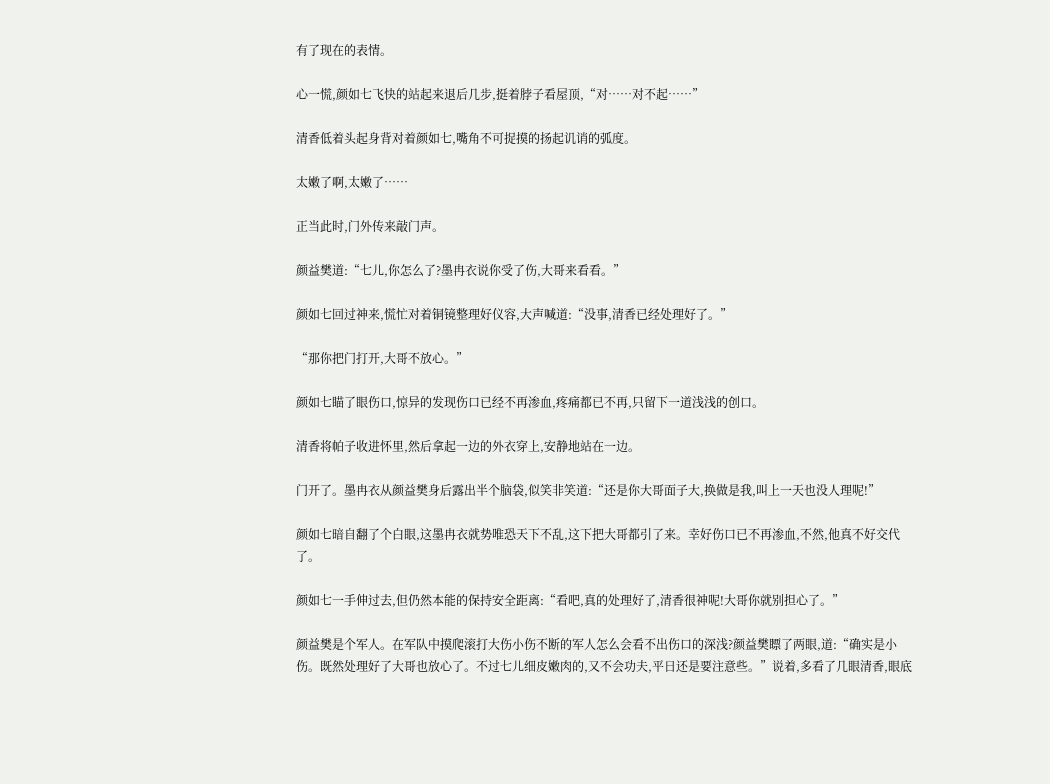有了现在的表情。

心一慌,颜如七飞快的站起来退后几步,挺着脖子看屋顶,“对……对不起……”

清香低着头起身背对着颜如七,嘴角不可捉摸的扬起讥诮的弧度。

太嫩了啊,太嫩了……

正当此时,门外传来敲门声。

颜益樊道:“七儿,你怎么了?墨冉衣说你受了伤,大哥来看看。”

颜如七回过神来,慌忙对着铜镜整理好仪容,大声喊道:“没事,清香已经处理好了。”

“那你把门打开,大哥不放心。”

颜如七瞄了眼伤口,惊异的发现伤口已经不再渗血,疼痛都已不再,只留下一道浅浅的创口。

清香将帕子收进怀里,然后拿起一边的外衣穿上,安静地站在一边。

门开了。墨冉衣从颜益樊身后露出半个脑袋,似笑非笑道:“还是你大哥面子大,换做是我,叫上一天也没人理呢!”

颜如七暗自翻了个白眼,这墨冉衣就势唯恐天下不乱,这下把大哥都引了来。幸好伤口已不再渗血,不然,他真不好交代了。

颜如七一手伸过去,但仍然本能的保持安全距离:“看吧,真的处理好了,清香很神呢!大哥你就别担心了。”

颜益樊是个军人。在军队中摸爬滚打大伤小伤不断的军人怎么会看不出伤口的深浅?颜益樊瞟了两眼,道:“确实是小伤。既然处理好了大哥也放心了。不过七儿细皮嫩肉的,又不会功夫,平日还是要注意些。”说着,多看了几眼清香,眼底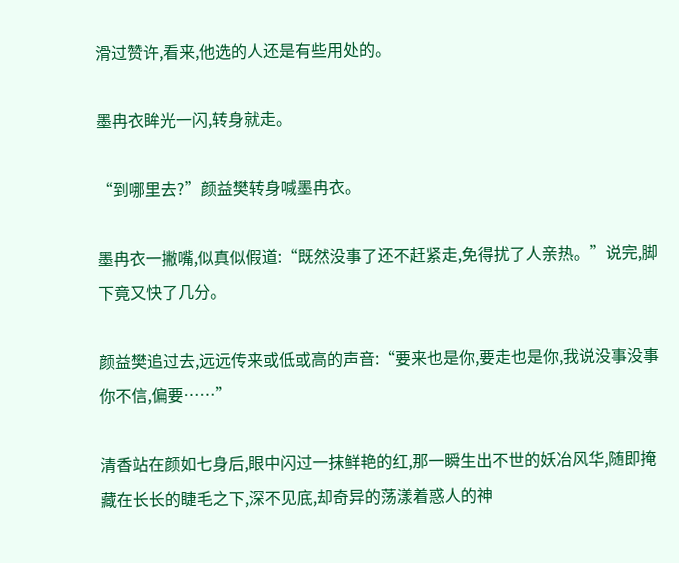滑过赞许,看来,他选的人还是有些用处的。

墨冉衣眸光一闪,转身就走。

“到哪里去?”颜益樊转身喊墨冉衣。

墨冉衣一撇嘴,似真似假道:“既然没事了还不赶紧走,免得扰了人亲热。”说完,脚下竟又快了几分。

颜益樊追过去,远远传来或低或高的声音:“要来也是你,要走也是你,我说没事没事你不信,偏要……”

清香站在颜如七身后,眼中闪过一抹鲜艳的红,那一瞬生出不世的妖冶风华,随即掩藏在长长的睫毛之下,深不见底,却奇异的荡漾着惑人的神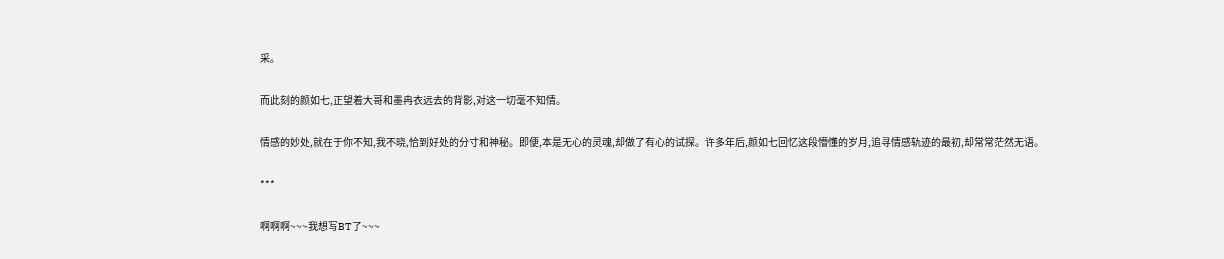采。

而此刻的颜如七,正望着大哥和墨冉衣远去的背影,对这一切毫不知情。

情感的妙处,就在于你不知,我不晓,恰到好处的分寸和神秘。即便,本是无心的灵魂,却做了有心的试探。许多年后,颜如七回忆这段懵懂的岁月,追寻情感轨迹的最初,却常常茫然无语。

***

啊啊啊~~~我想写BT了~~~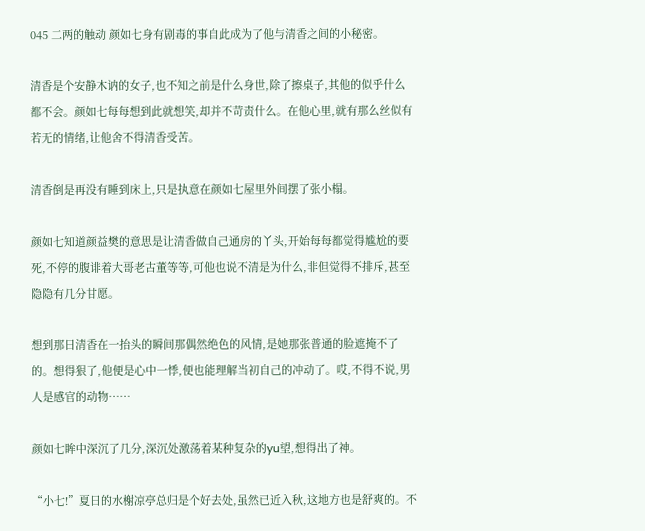045 二两的触动 颜如七身有剧毒的事自此成为了他与清香之间的小秘密。

清香是个安静木讷的女子,也不知之前是什么身世,除了擦桌子,其他的似乎什么都不会。颜如七每每想到此就想笑,却并不苛责什么。在他心里,就有那么丝似有若无的情绪,让他舍不得清香受苦。

清香倒是再没有睡到床上,只是执意在颜如七屋里外间摆了张小榻。

颜如七知道颜益樊的意思是让清香做自己通房的丫头,开始每每都觉得尴尬的要死,不停的腹诽着大哥老古董等等,可他也说不清是为什么,非但觉得不排斥,甚至隐隐有几分甘愿。

想到那日清香在一抬头的瞬间那偶然绝色的风情,是她那张普通的脸遮掩不了的。想得狠了,他便是心中一悸,便也能理解当初自己的冲动了。哎,不得不说,男人是感官的动物……

颜如七眸中深沉了几分,深沉处激荡着某种复杂的yu望,想得出了神。

“小七!”夏日的水榭凉亭总归是个好去处,虽然已近入秋,这地方也是舒爽的。不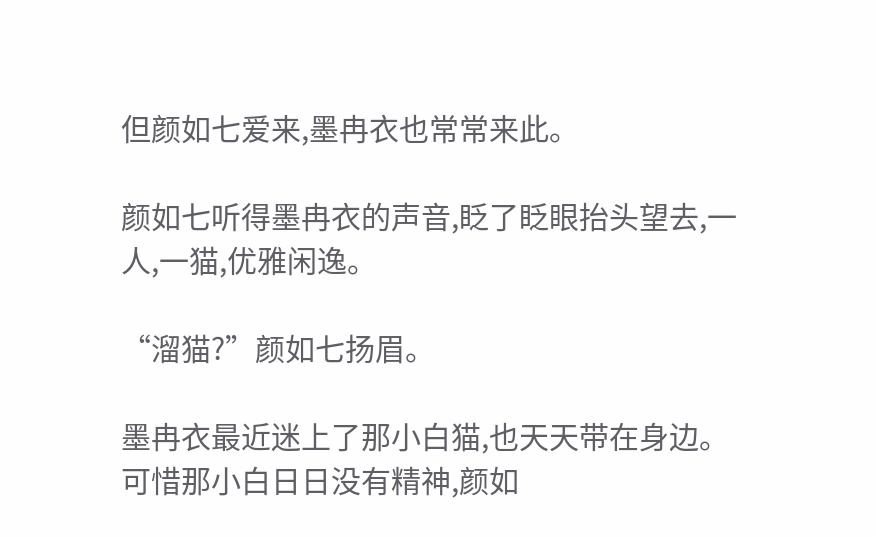但颜如七爱来,墨冉衣也常常来此。

颜如七听得墨冉衣的声音,眨了眨眼抬头望去,一人,一猫,优雅闲逸。

“溜猫?”颜如七扬眉。

墨冉衣最近迷上了那小白猫,也天天带在身边。可惜那小白日日没有精神,颜如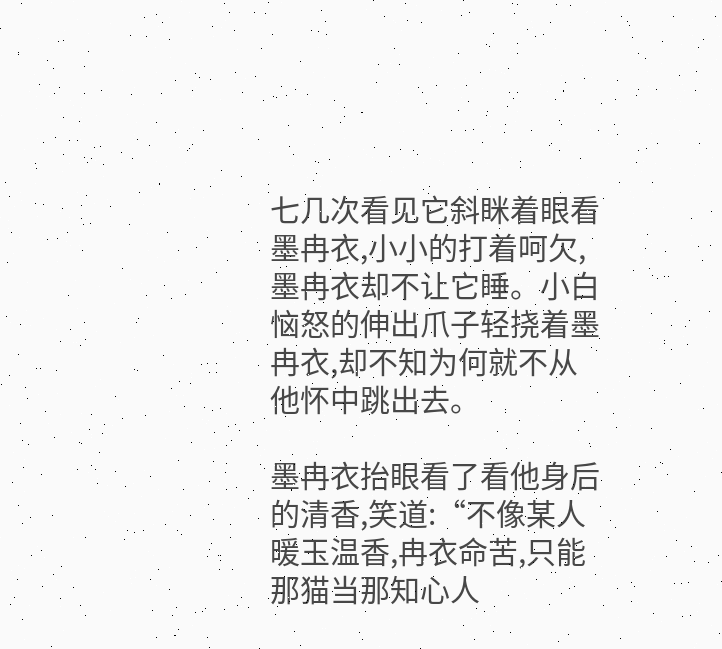七几次看见它斜眯着眼看墨冉衣,小小的打着呵欠,墨冉衣却不让它睡。小白恼怒的伸出爪子轻挠着墨冉衣,却不知为何就不从他怀中跳出去。

墨冉衣抬眼看了看他身后的清香,笑道:“不像某人暖玉温香,冉衣命苦,只能那猫当那知心人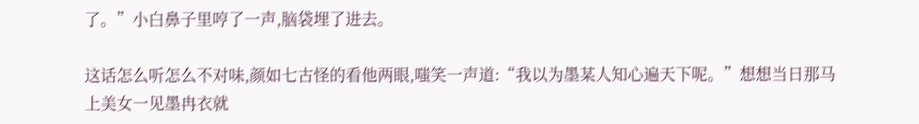了。”小白鼻子里哼了一声,脑袋埋了进去。

这话怎么听怎么不对味,颜如七古怪的看他两眼,嗤笑一声道:“我以为墨某人知心遍天下呢。”想想当日那马上美女一见墨冉衣就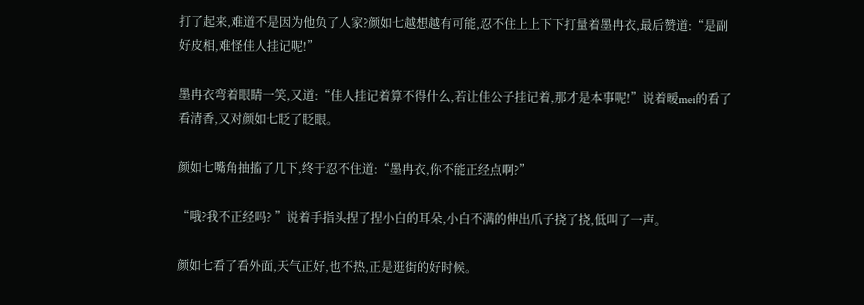打了起来,难道不是因为他负了人家?颜如七越想越有可能,忍不住上上下下打量着墨冉衣,最后赞道:“是副好皮相,难怪佳人挂记呢!”

墨冉衣弯着眼睛一笑,又道:“佳人挂记着算不得什么,若让佳公子挂记着,那才是本事呢!”说着暧mei的看了看清香,又对颜如七眨了眨眼。

颜如七嘴角抽搐了几下,终于忍不住道:“墨冉衣,你不能正经点啊?”

“哦?我不正经吗? ”说着手指头捏了捏小白的耳朵,小白不满的伸出爪子挠了挠,低叫了一声。

颜如七看了看外面,天气正好,也不热,正是逛街的好时候。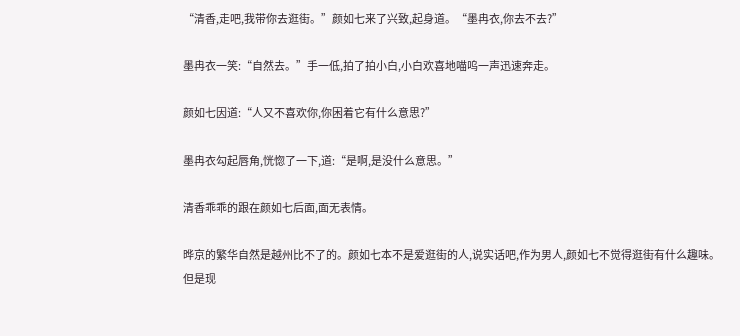“清香,走吧,我带你去逛街。”颜如七来了兴致,起身道。“墨冉衣,你去不去?”

墨冉衣一笑:“自然去。”手一低,拍了拍小白,小白欢喜地喵呜一声迅速奔走。

颜如七因道:“人又不喜欢你,你困着它有什么意思?”

墨冉衣勾起唇角,恍惚了一下,道:“是啊,是没什么意思。”

清香乖乖的跟在颜如七后面,面无表情。

晔京的繁华自然是越州比不了的。颜如七本不是爱逛街的人,说实话吧,作为男人,颜如七不觉得逛街有什么趣味。但是现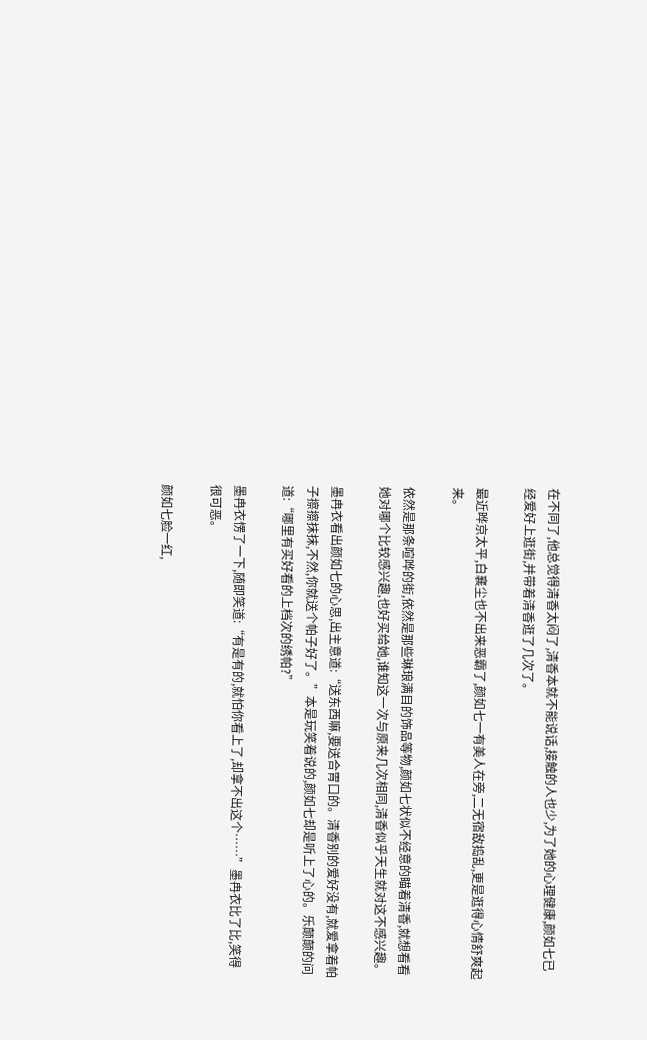在不同了,他总觉得清香太闷了,清香本就不能说话,接触的人也少,为了她的心理健康,颜如七已经爱好上逛街,并带着清香逛了几次了。

最近晔京太平,白襄尘也不出来恶霸了,颜如七一有美人在旁,二无宿敌捣乱,更是逛得心情舒爽起来。

依然是那条喧哗的街,依然是那些琳琅满目的饰品等物,颜如七状似不经意的瞄着清香,就想看看她对哪个比较感兴趣,也好买给她,谁知这一次与原来几次相同,清香似乎天生就对这不感兴趣。

墨冉衣看出颜如七的心思,出主意道:“送东西嘛,要送合胃口的。清香别的爱好没有,就爱拿着帕子擦擦抹抹,不然,你就送个帕子好了。”本是玩笑着说的,颜如七却是听上了心的。乐颠颠的问道:“哪里有买好看的上档次的绣帕?”

墨冉衣愣了一下,随即笑道:“有是有的,就怕你看上了,却拿不出这个……”墨冉衣比了比,笑得很可恶。

颜如七脸一红,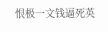恨极一文钱逼死英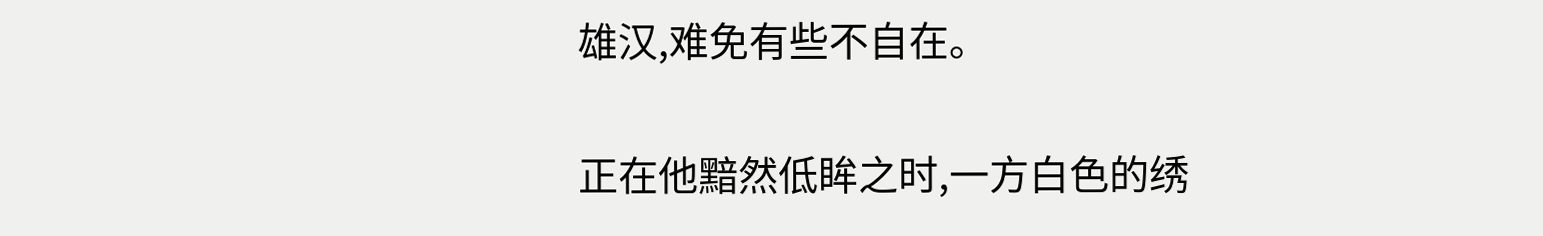雄汉,难免有些不自在。

正在他黯然低眸之时,一方白色的绣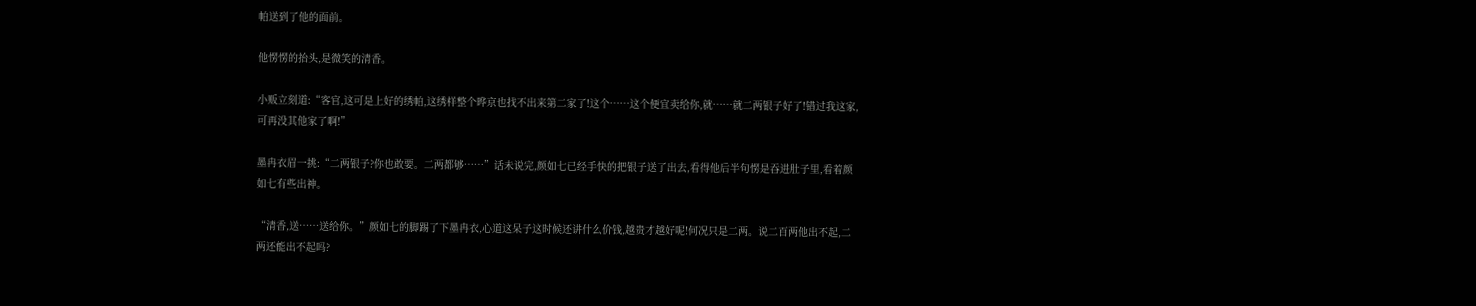帕送到了他的面前。

他愣愣的抬头,是微笑的清香。

小贩立刻道:“客官,这可是上好的绣帕,这绣样整个晔京也找不出来第二家了!这个……这个便宜卖给你,就……就二两银子好了!错过我这家,可再没其他家了啊!”

墨冉衣眉一挑:“二两银子?你也敢要。二两都够……”话未说完,颜如七已经手快的把银子送了出去,看得他后半句愣是吞进肚子里,看着颜如七有些出神。

“清香,送……送给你。”颜如七的脚踢了下墨冉衣,心道这呆子这时候还讲什么价钱,越贵才越好呢!何况只是二两。说二百两他出不起,二两还能出不起吗?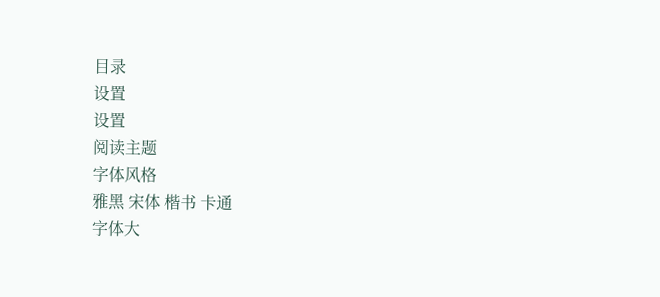目录
设置
设置
阅读主题
字体风格
雅黑 宋体 楷书 卡通
字体大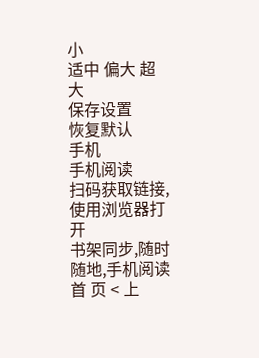小
适中 偏大 超大
保存设置
恢复默认
手机
手机阅读
扫码获取链接,使用浏览器打开
书架同步,随时随地,手机阅读
首 页 < 上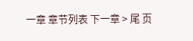一章 章节列表 下一章 > 尾 页